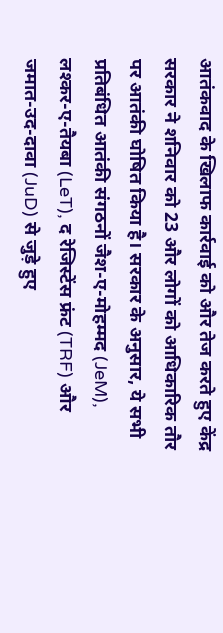आतंकवाद के खिलाफ कार्रवाई को और तेज करते हुए केंद्र सरकार ने शनिवार को 23 और लोगों को आधिकारिक तौर पर आतंकी घोषित किया है। सरकार के अनुसार, ये सभी प्रतिबंधित आतंकी संगठनों जैश-ए-मोहम्मद (JeM), लश्कर-ए-तैयबा (LeT), द रेजिस्टेंस फ्रंट (TRF) और जमात-उद-दावा (JuD) से जुड़े हुए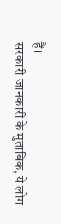हैं।
सरकारी जानकारी के मुताबिक, ये लोग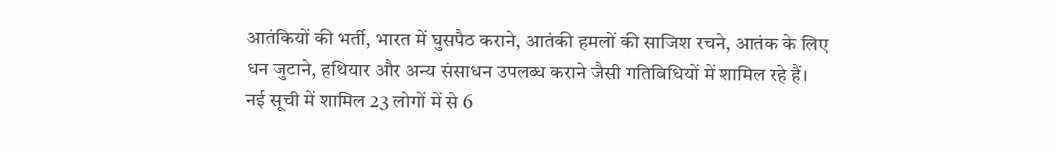आतंकियों की भर्ती, भारत में घुसपैठ कराने, आतंकी हमलों की साजिश रचने, आतंक के लिए धन जुटाने, हथियार और अन्य संसाधन उपलब्ध कराने जैसी गतिविधियों में शामिल रहे हैं।
नई सूची में शामिल 23 लोगों में से 6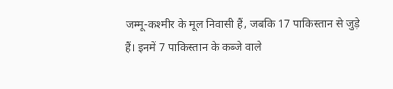जम्मू-कश्मीर के मूल निवासी हैं, जबकि 17 पाकिस्तान से जुड़े हैं। इनमें 7 पाकिस्तान के कब्जे वाले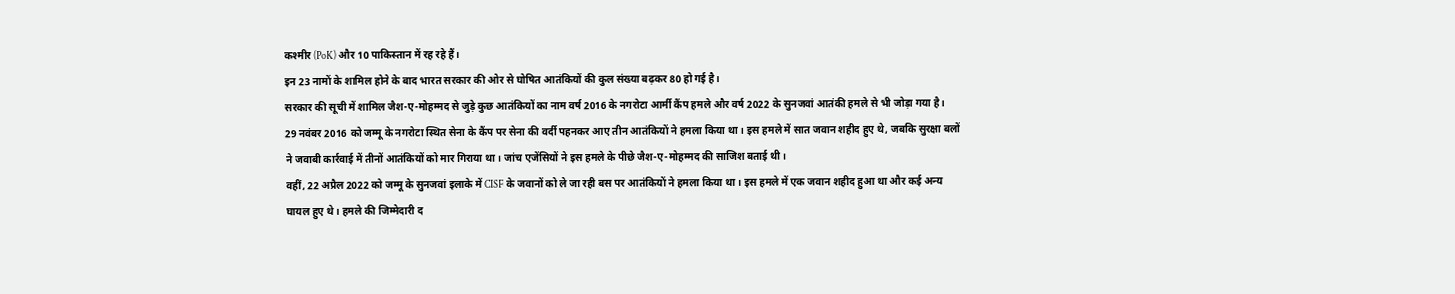कश्मीर (PoK) और 10 पाकिस्तान में रह रहे हैं।
इन 23 नामों के शामिल होने के बाद भारत सरकार की ओर से घोषित आतंकियों की कुल संख्या बढ़कर 80 हो गई है।
सरकार की सूची में शामिल जैश-ए-मोहम्मद से जुड़े कुछ आतंकियों का नाम वर्ष 2016 के नगरोटा आर्मी कैंप हमले और वर्ष 2022 के सुनजवां आतंकी हमले से भी जोड़ा गया है।
29 नवंबर 2016 को जम्मू के नगरोटा स्थित सेना के कैंप पर सेना की वर्दी पहनकर आए तीन आतंकियों ने हमला किया था। इस हमले में सात जवान शहीद हुए थे, जबकि सुरक्षा बलों ने जवाबी कार्रवाई में तीनों आतंकियों को मार गिराया था। जांच एजेंसियों ने इस हमले के पीछे जैश-ए-मोहम्मद की साजिश बताई थी।
वहीं, 22 अप्रैल 2022 को जम्मू के सुनजवां इलाके में CISF के जवानों को ले जा रही बस पर आतंकियों ने हमला किया था। इस हमले में एक जवान शहीद हुआ था और कई अन्य घायल हुए थे। हमले की जिम्मेदारी द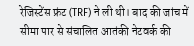रेजिस्टेंस फ्रंट (TRF) ने ली थी। बाद की जांच में सीमा पार से संचालित आतंकी नेटवर्क की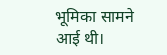भूमिका सामने आई थी।